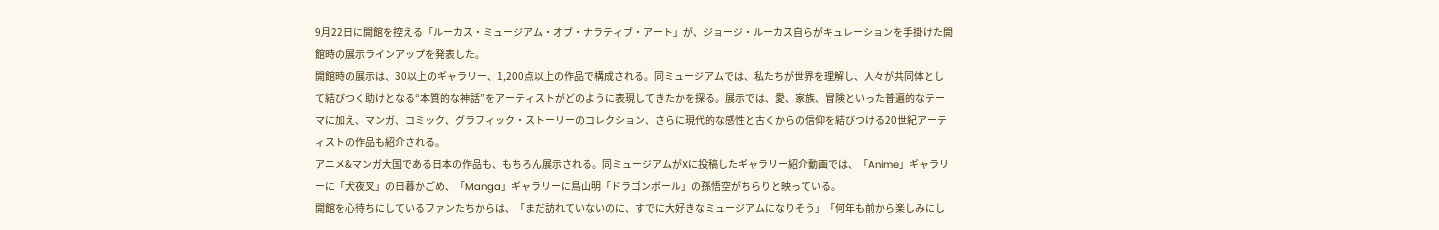9月22日に開館を控える「ルーカス・ミュージアム・オブ・ナラティブ・アート」が、ジョージ・ルーカス自らがキュレーションを手掛けた開館時の展示ラインアップを発表した。
開館時の展示は、30以上のギャラリー、1,200点以上の作品で構成される。同ミュージアムでは、私たちが世界を理解し、人々が共同体として結びつく助けとなる“本質的な神話”をアーティストがどのように表現してきたかを探る。展示では、愛、家族、冒険といった普遍的なテーマに加え、マンガ、コミック、グラフィック・ストーリーのコレクション、さらに現代的な感性と古くからの信仰を結びつける20世紀アーティストの作品も紹介される。
アニメ&マンガ大国である日本の作品も、もちろん展示される。同ミュージアムがXに投稿したギャラリー紹介動画では、「Anime」ギャラリーに「犬夜叉」の日暮かごめ、「Manga」ギャラリーに鳥山明「ドラゴンボール」の孫悟空がちらりと映っている。
開館を心待ちにしているファンたちからは、「まだ訪れていないのに、すでに大好きなミュージアムになりそう」「何年も前から楽しみにし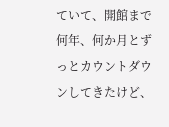ていて、開館まで何年、何か月とずっとカウントダウンしてきたけど、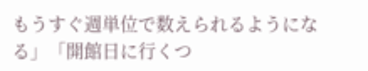もうすぐ週単位で数えられるようになる」「開館日に行くつ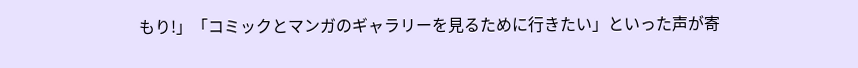もり!」「コミックとマンガのギャラリーを見るために行きたい」といった声が寄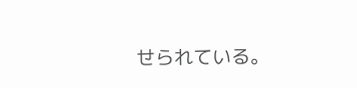せられている。